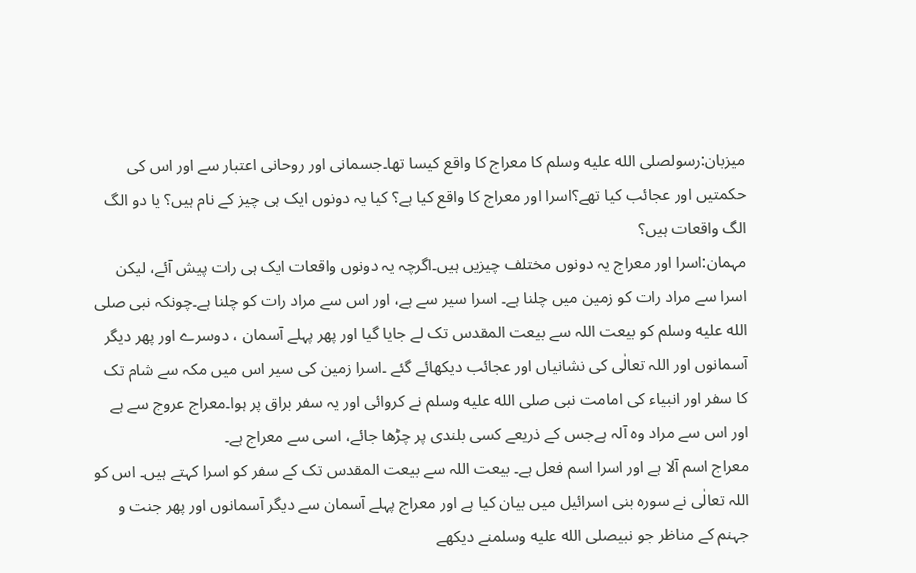میزبان:رسولصلى الله عليه وسلم کا معراج کا واقع کیسا تھا۔جسمانی اور روحانی اعتبار سے اور اس کی حکمتیں اور عجائب کیا تھے؟اسرا اور معراج کا واقع کیا ہے؟ کیا یہ دونوں ایک ہی چیز کے نام ہیں؟ یا دو الگ الگ واقعات ہیں؟
مہمان:اسرا اور معراج یہ دونوں مختلف چیزیں ہیں۔اگرچہ یہ دونوں واقعات ایک ہی رات پیش آئے، لیکن اسرا سے مراد رات کو زمین میں چلنا ہے۔ اسرا سیر سے ہے، اور اس سے مراد رات کو چلنا ہے۔چونکہ نبی صلى الله عليه وسلم کو بیعت اللہ سے بیعت المقدس تک لے جایا گیا اور پھر پہلے آسمان ، دوسرے اور پھر دیگر آسمانوں اور اللہ تعالٰی کی نشانیاں اور عجائب دیکھائے گئے ۔اسرا زمین کی سیر اس میں مکہ سے شام تک کا سفر اور انبیاء کی امامت نبی صلى الله عليه وسلم نے کروائی اور یہ سفر براق پر ہوا۔معراج عروج سے ہے اور اس سے مراد وہ آلہ ہےجس کے ذریعے کسی بلندی پر چڑھا جائے، اسی سے معراج ہے۔
معراج اسم آلا ہے اور اسرا اسم فعل ہے۔ بیعت اللہ سے بیعت المقدس تک کے سفر کو اسرا کہتے ہیں۔ اس کو اللہ تعالٰی نے سورہ بنی اسرائیل میں بیان کیا ہے اور معراج پہلے آسمان سے دیگر آسمانوں اور پھر جنت و جہنم کے مناظر جو نبیصلى الله عليه وسلمنے دیکھے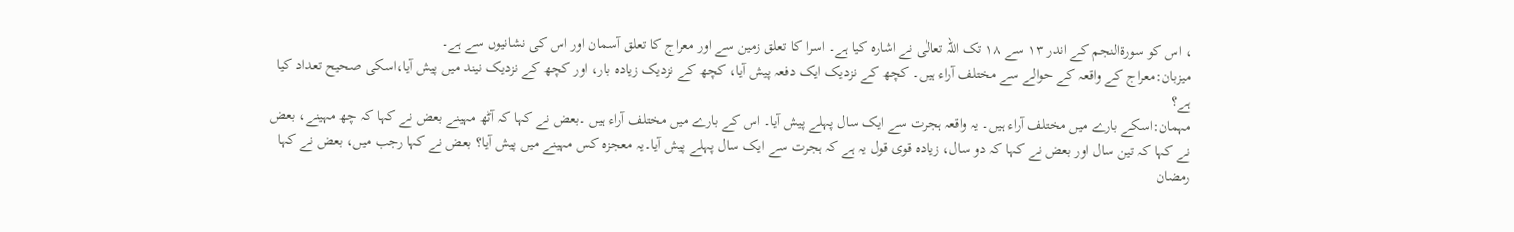، اس کو سورةالنجم کے اندر ١٣ سے ١٨ تک اللہ تعالٰی نے اشارہ کیا ہے۔ اسرا کا تعلق زمین سے اور معراج کا تعلق آسمان اور اس کی نشانیوں سے ہے۔
میزبان:معراج کے واقعہ کے حوالے سے مختلف آراء ہیں۔ کچھ کے نزدیک ایک دفعہ پیش آیا، کچھ کے نزدیک زیادہ بار، اور کچھ کے نزدیک نیند میں پیش آیا،اسکی صحیح تعداد کیا ہے؟
مہمان:اسکے بارے میں مختلف آراء ہیں۔ یہ واقعہ ہجرت سے ایک سال پہلے پیش آیا۔ اس کے بارے میں مختلف آراء ہیں ۔بعض نے کہا کہ آٹھ مہینے بعض نے کہا کہ چھ مہینے، بعض نے کہا کہ تین سال اور بعض نے کہا کہ دو سال، زیادہ قوی قول یہ ہے کہ ہجرت سے ایک سال پہلے پیش آیا۔یہ معجزہ کس مہینے میں پیش آیا؟ بعض نے کہا رجب میں، بعض نے کہا رمضان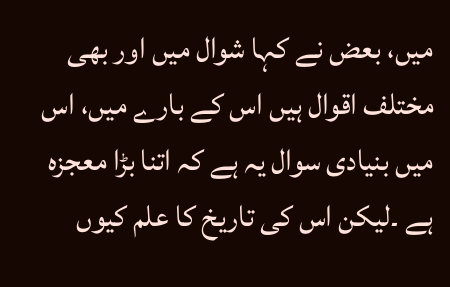میں، بعض نے کہا شوال میں اور بھی مختلف اقوال ہیں اس کے بارے میں، اس میں بنیادی سوال یہ ہے کہ اتنا بڑا معجزہ ہے ۔لیکن اس کی تاریخ کا علم کیوں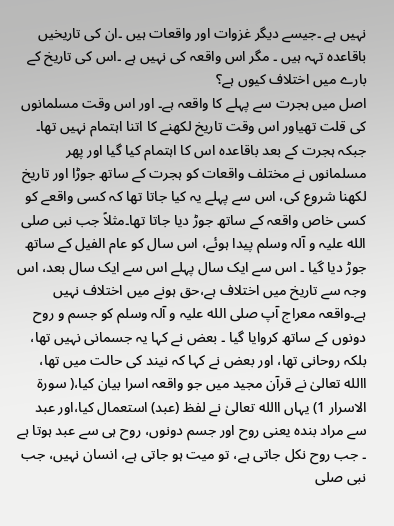نہیں ہے ۔جیسے دیگر غزوات اور واقعات ہیں ۔ان کی تاریخیں باقاعدہ تہہ ہیں ۔ مگر اس واقعہ کی نہیں ہے ۔اس کی تاریخ کے بارے میں اختلاف کیوں ہے؟
اصل میں ہجرت سے پہلے کا واقعہ ہے۔ اور اس وقت مسلمانوں کی قلت تھیاور اس وقت تاریخ لکھنے کا اتنا اہتمام نہیں تھا۔ جبکہ ہجرت کے بعد باقاعدہ اس کا اہتمام کیا گیا اور پھر مسلمانوں نے مختلف واقعات کو ہجرت کے ساتھ جوڑا اور تاریخ لکھنا شروع کی، اس سے پہلے یہ کیا جاتا تھا کہ کسی واقعے کو کسی خاص واقعہ کے ساتھ جوڑ دیا جاتا تھا۔مثلاً جب نبی صلی الله علیہ و آلہ وسلم پیدا ہوئے، اس سال کو عام الفیل کے ساتھ جوڑ دیا گیا ۔ اس سے ایک سال پہلے اس سے ایک سال بعد، اس وجہ سے تاریخ میں اختلاف ہے،حق ہونے میں اختلاف نہیں ہے۔واقعہ معراج آپ صلی الله علیہ و آلہ وسلم کو جسم و روح دونوں کے ساتھ کروایا گیا ۔ بعض نے کہا یہ جسمانی نہیں تھا، بلکہ روحانی تھا، اور بعض نے کہا کہ نیند کی حالت میں تھا، االله تعالیٰ نے قرآن مجید میں جو واقعہ اسرا بیان کیا،( سورۃ الاسرار 1) یہاں االله تعالیٰ نے لفظ (عبد) استعمال کیا،اور عبد سے مراد بندہ یعنی روح اور جسم دونوں، روح ہی سے عبد ہوتا ہے ۔ جب روح نکل جاتی ہے، تو میت ہو جاتی ہے، انسان نہیں، جب نبی صلی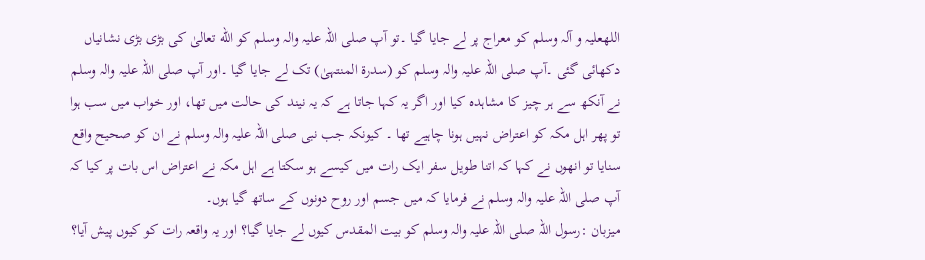اللهعلیہ و آلہ وسلم کو معراج پر لے جایا گیا ۔تو آپ صلی اللہ علیہ والہ وسلم کو الله تعالیٰ کی بڑی بڑی نشانیاں دکھائی گئی ۔آپ صلی اللہ علیہ والہ وسلم کو (سدرۃ المنتہیٰ) تک لے جایا گیا ۔اور آپ صلی اللہ علیہ والہ وسلم نے آنکھ سے ہر چیز کا مشاہدہ کیا اور اگر یہ کہا جاتا ہے کہ یہ نیند کی حالت میں تھا، اور خواب میں سب ہوا تو پھر اہل مکہ کو اعتراض نہیں ہونا چاہیے تھا ۔ کیونکہ جب نبی صلی اللہ علیہ والہ وسلم نے ان کو صحیح واقع سنایا تو انھوں نے کہا کہ اتنا طویل سفر ایک رات میں کیسے ہو سکتا ہے اہل مکہ نے اعتراض اس بات پر کیا کہ آپ صلی اللہ علیہ والہ وسلم نے فرمایا کہ میں جسم اور روح دونوں کے ساتھ گیا ہوں۔
میزبان :رسول اللہ صلی اللہ علیہ والہ وسلم کو بیت المقدس کیوں لے جایا گیا؟ اور یہ واقعہ رات کو کیوں پیش آیا؟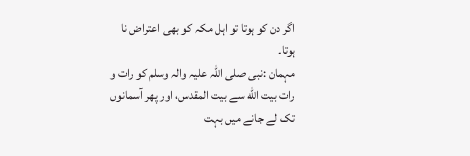اگر دن کو ہوتا تو اہل مکہ کو بھی اعتراض نا ہوتا۔
مہمان :نبی صلی اللہ علیہ والہ وسلم کو رات و رات بیت الله سے بیت المقدس، اور پھر آسمانوں تک لے جانے میں بہت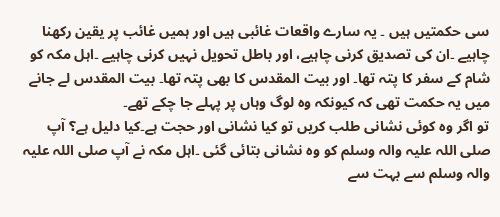سی حکمتیں ہیں ۔ یہ سارے واقعات غائبی ہیں اور ہمیں غائب پر یقین رکھنا چاہیے ۔ان کی تصدیق کرنی چاہیے، اور باطل تحویل نہیں کرنی چاہیے ۔اہل مکہ کو شام کے سفر کا پتہ تھا۔ اور بیت المقدس کا بھی پتہ تھا۔ بیت المقدس لے جانے میں یہ حکمت تھی کہ کیونکہ وہ لوگ وہاں پر پہلے جا چکے تھے۔
تو اگر وہ کوئی نشانی طلب کریں تو کیا نشانی اور حجت ہے۔کیا دلیل ہے؟ آپ صلی اللہ علیہ والہ وسلم کو وہ نشانی بتائی گئی ۔اہل مکہ نے آپ صلی اللہ علیہ والہ وسلم سے بہت سے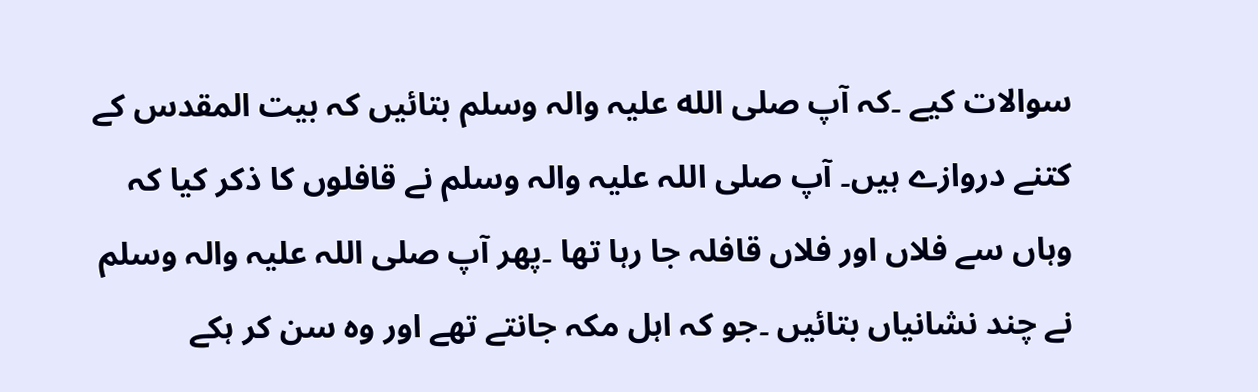سوالات کیے ۔کہ آپ صلی الله علیہ والہ وسلم بتائیں کہ بیت المقدس کے کتنے دروازے ہیں۔ آپ صلی اللہ علیہ والہ وسلم نے قافلوں کا ذکر کیا کہ وہاں سے فلاں اور فلاں قافلہ جا رہا تھا ۔پھر آپ صلی اللہ علیہ والہ وسلم نے چند نشانیاں بتائیں ۔جو کہ اہل مکہ جانتے تھے اور وہ سن کر ہکے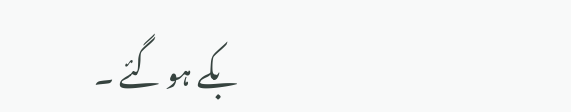بکے ہو گئے ۔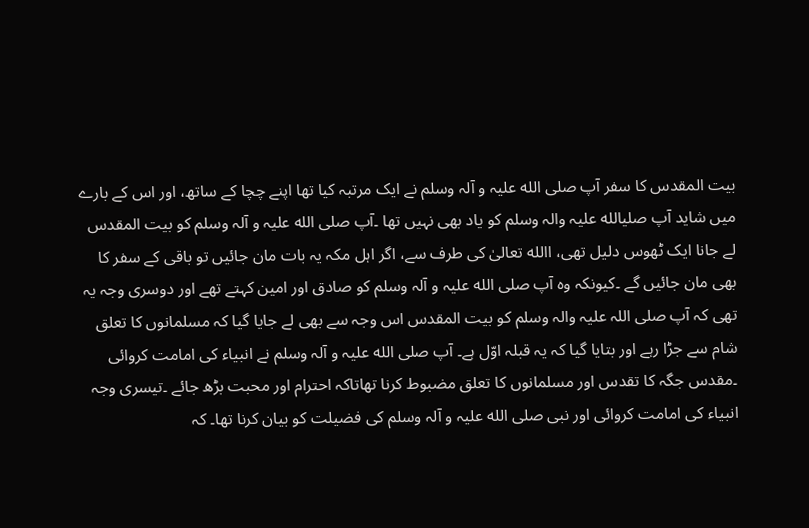بیت المقدس کا سفر آپ صلی الله علیہ و آلہ وسلم نے ایک مرتبہ کیا تھا اپنے چچا کے ساتھ، اور اس کے بارے میں شاید آپ صلیالله علیہ والہ وسلم کو یاد بھی نہیں تھا ۔آپ صلی الله علیہ و آلہ وسلم کو بیت المقدس لے جانا ایک ٹھوس دلیل تھی، االله تعالیٰ کی طرف سے، اگر اہل مکہ یہ بات مان جائیں تو باقی کے سفر کا بھی مان جائیں گے ۔کیونکہ وہ آپ صلی الله علیہ و آلہ وسلم کو صادق اور امین کہتے تھے اور دوسری وجہ یہ تھی کہ آپ صلی اللہ علیہ والہ وسلم کو بیت المقدس اس وجہ سے بھی لے جایا گیا کہ مسلمانوں کا تعلق شام سے جڑا رہے اور بتایا گیا کہ یہ قبلہ اوّل ہے۔ آپ صلی الله علیہ و آلہ وسلم نے انبیاء کی امامت کروائی ۔مقدس جگہ کا تقدس اور مسلمانوں کا تعلق مضبوط کرنا تھاتاکہ احترام اور محبت بڑھ جائے ۔تیسری وجہ انبیاء کی امامت کروائی اور نبی صلی الله علیہ و آلہ وسلم کی فضیلت کو بیان کرنا تھا۔ کہ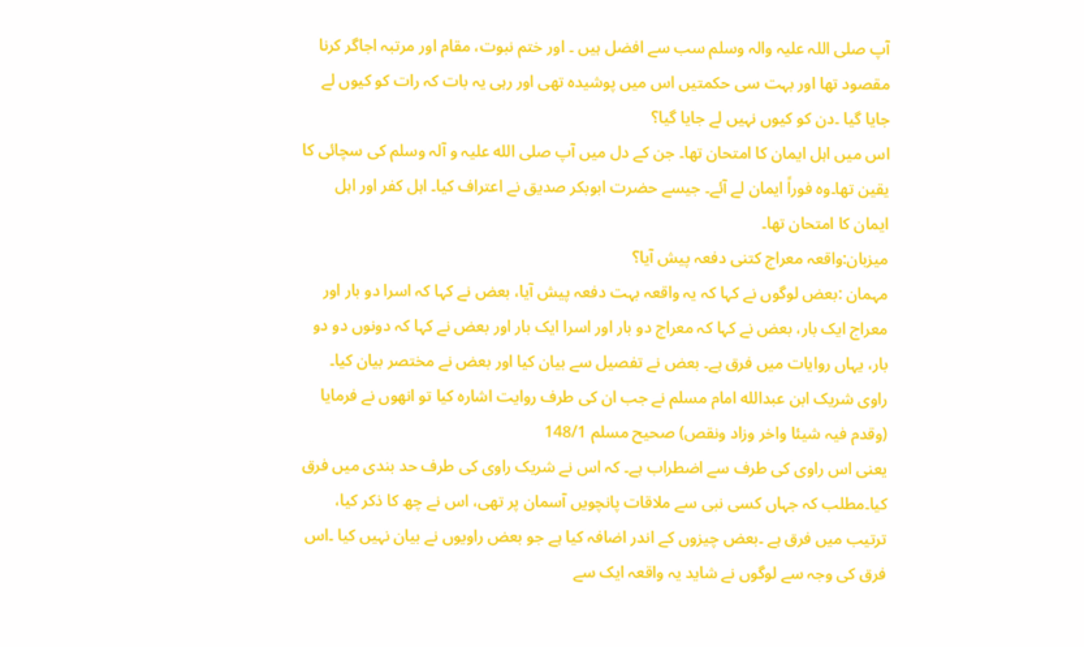آپ صلی اللہ علیہ والہ وسلم سب سے افضل ہیں ۔ اور ختم نبوت، مقام اور مرتبہ اجاگر کرنا مقصود تھا اور بہت سی حکمتیں اس میں پوشیدہ تھی اور رہی یہ بات کہ رات کو کیوں لے جایا گیا ۔دن کو کیوں نہیں لے جایا گیا؟
اس میں اہل ایمان کا امتحان تھا۔ جن کے دل میں آپ صلی الله علیہ و آلہ وسلم کی سچائی کا یقین تھا۔وہ فوراً ایمان لے آئے۔ جیسے حضرت ابوبکر صدیق نے اعتراف کیا۔ اہل کفر اور اہل ایمان کا امتحان تھا۔
میزبان:واقعہ معراج کتنی دفعہ پیش آیا؟
مہمان :بعض لوگوں نے کہا کہ یہ واقعہ بہت دفعہ پیش آیا، بعض نے کہا کہ اسرا دو بار اور معراج ایک بار، بعض نے کہا کہ معراج دو بار اور اسرا ایک بار اور بعض نے کہا کہ دونوں دو دو بار، یہاں روایات میں فرق ہے۔ بعض نے تفصیل سے بیان کیا اور بعض نے مختصر بیان کیا۔
راوی شریک ابن عبدالله امام مسلم نے جب ان کی طرف روایت اشارہ کیا تو انھوں نے فرمایا (وقدم فیہ شیئا واخر وزاد ونقص) صحیح مسلم 148/1
یعنی اس راوی کی طرف سے اضطراب ہے۔ کہ اس نے شریک راوی کی طرف حد بندی میں فرق کیا۔مطلب کہ جہاں کسی نبی سے ملاقات پانچویں آسمان پر تھی، اس نے چھ کا ذکر کیا، ترتیب میں فرق ہے ۔بعض چیزوں کے اندر اضافہ کیا ہے جو بعض راویوں نے بیان نہیں کیا ۔اس فرق کی وجہ سے لوگوں نے شاید یہ واقعہ ایک سے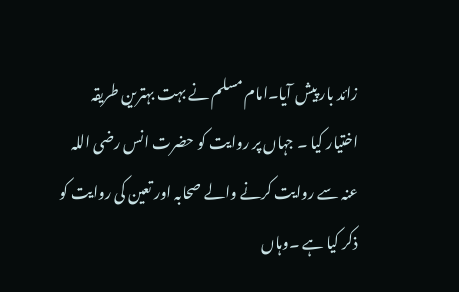زائد بار پیش آیا۔امام مسلم نے بہت بہترین طریقہ اختیار کیا ۔ جہاں پر روایت کو حضرت انس رضی اللہ عنہ سے روایت کرنے والے صحابہ اور تعین کی روایت کو ذکر کیا ہے ۔وہاں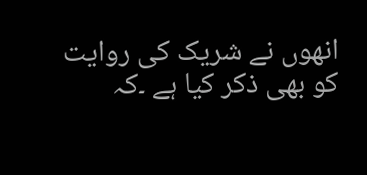انھوں نے شریک کی روایت کو بھی ذکر کیا ہے ۔کہ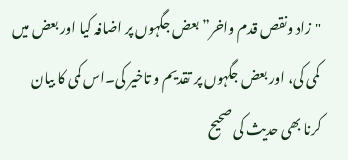"زاد ونقص قدم واخر” بعض جگہوں پر اضافہ کیا اور بعض میں کمی کی، اور بعض جگہوں پر تقدیم و تاخیر کی۔اس کمی کا بیان کرنا بھی حدیث کی صحیح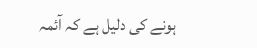ہونے کی دلیل ہے کہ آئمہ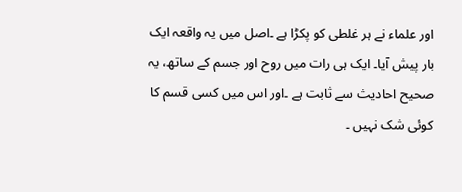اور علماء نے ہر غلطی کو پکڑا ہے ۔اصل میں یہ واقعہ ایک بار پیش آیا۔ ایک ہی رات میں روح اور جسم کے ساتھ، یہ صحیح احادیث سے ثابت ہے ۔اور اس میں کسی قسم کا کوئی شک نہیں ۔